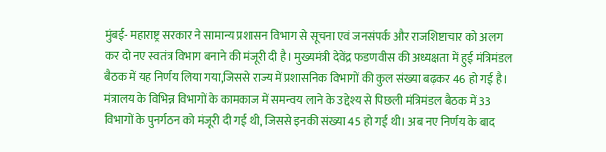मुंबई- महाराष्ट्र सरकार ने सामान्य प्रशासन विभाग से सूचना एवं जनसंपर्क और राजशिष्टाचार को अलग कर दो नए स्वतंत्र विभाग बनाने की मंजूरी दी है। मुख्यमंत्री देवेंद्र फडणवीस की अध्यक्षता में हुई मंत्रिमंडल बैठक में यह निर्णय लिया गया,जिससे राज्य में प्रशासनिक विभागों की कुल संख्या बढ़कर 46 हो गई है। मंत्रालय के विभिन्न विभागों के कामकाज में समन्वय लाने के उद्देश्य से पिछली मंत्रिमंडल बैठक में 33 विभागों के पुनर्गठन को मंजूरी दी गई थी, जिससे इनकी संख्या 45 हो गई थी। अब नए निर्णय के बाद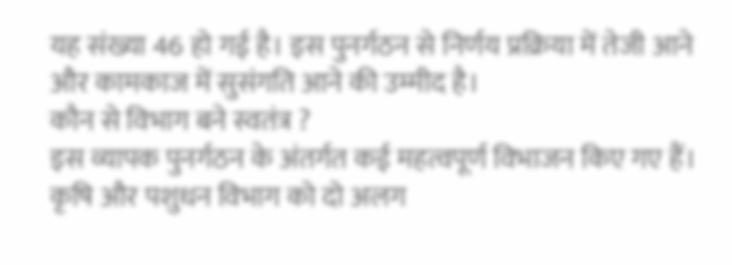यह संख्या 46 हो गई है। इस पुनर्गठन से निर्णय प्रक्रिया में तेजी आने और कामकाज में सुसंगति आने की उम्मीद है।
कौन से विभाग बने स्वतंत्र ?
इस व्यापक पुनर्गठन के अंतर्गत कई महत्वपूर्ण विभाजन किए गए हैं। कृषि और पशुधन विभाग को दो अलग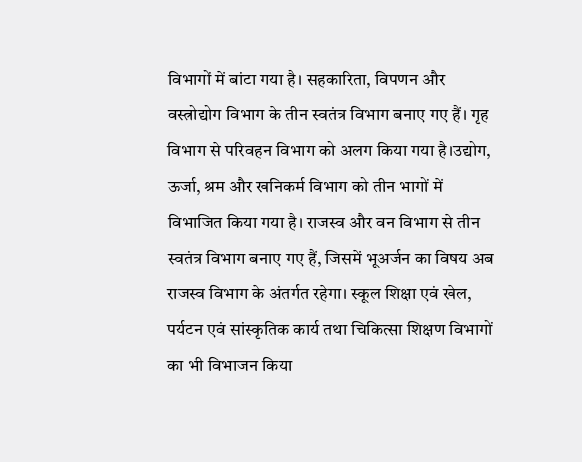विभागों में बांटा गया है। सहकारिता, विपणन और वस्त्रोद्योग विभाग के तीन स्वतंत्र विभाग बनाए गए हैं। गृह विभाग से परिवहन विभाग को अलग किया गया है।उद्योग, ऊर्जा, श्रम और खनिकर्म विभाग को तीन भागों में विभाजित किया गया है। राजस्व और वन विभाग से तीन स्वतंत्र विभाग बनाए गए हैं, जिसमें भूअर्जन का विषय अब राजस्व विभाग के अंतर्गत रहेगा। स्कूल शिक्षा एवं खेल, पर्यटन एवं सांस्कृतिक कार्य तथा चिकित्सा शिक्षण विभागों का भी विभाजन किया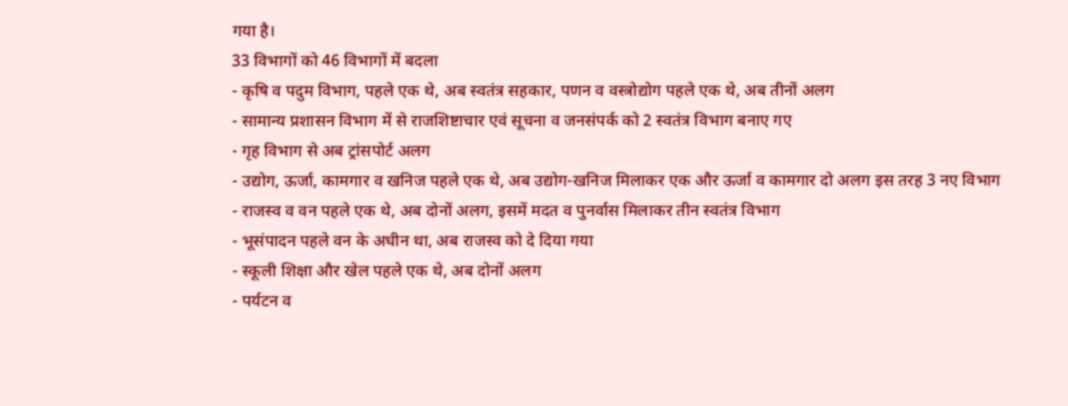गया है।
33 विभागों को 46 विभागों में बदला
- कृषि व पदुम विभाग, पहले एक थे, अब स्वतंत्र सहकार, पणन व वस्त्रोद्योग पहले एक थे, अब तीनों अलग
- सामान्य प्रशासन विभाग में से राजशिष्टाचार एवं सूचना व जनसंपर्क को 2 स्वतंत्र विभाग बनाए गए
- गृह विभाग से अब ट्रांसपोर्ट अलग
- उद्योग, ऊर्जा, कामगार व खनिज पहले एक थे, अब उद्योग-खनिज मिलाकर एक और ऊर्जा व कामगार दो अलग इस तरह 3 नए विभाग
- राजस्व व वन पहले एक थे, अब दोनों अलग, इसमें मदत व पुनर्वास मिलाकर तीन स्वतंत्र विभाग
- भूसंपादन पहले वन के अधीन था, अब राजस्व को दे दिया गया
- स्कूली शिक्षा और खेल पहले एक थे, अब दोनों अलग
- पर्यटन व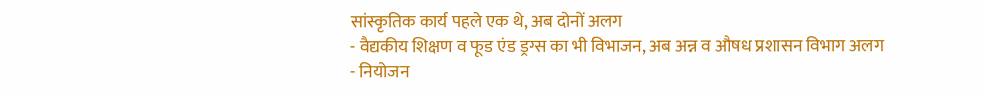सांस्कृतिक कार्य पहले एक थे, अब दोनों अलग
- वैद्यकीय शिक्षण व फूड एंड ड्रग्स का भी विभाजन, अब अन्न व औषध प्रशासन विभाग अलग
- नियोजन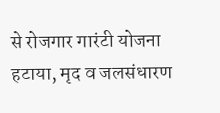से रोजगार गारंटी योजना हटाया, मृद व जलसंधारण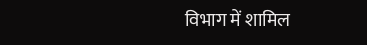विभाग में शामिल